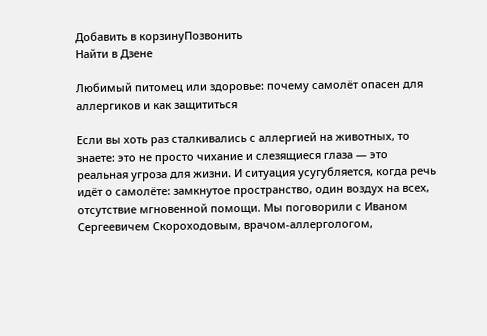Добавить в корзинуПозвонить
Найти в Дзене

Любимый питомец или здоровье: почему самолёт опасен для аллергиков и как защититься

Если вы хоть раз сталкивались с аллергией на животных, то знаете: это не просто чихание и слезящиеся глаза — это реальная угроза для жизни. И ситуация усугубляется, когда речь идёт о самолёте: замкнутое пространство, один воздух на всех, отсутствие мгновенной помощи. Мы поговорили с Иваном Сергеевичем Скороходовым, врачом-аллергологом,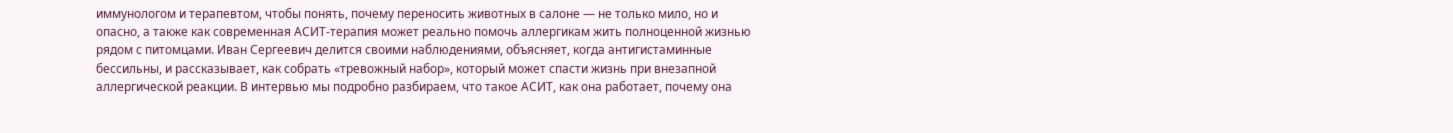иммунологом и терапевтом, чтобы понять, почему переносить животных в салоне — не только мило, но и опасно, а также как современная АСИТ-терапия может реально помочь аллергикам жить полноценной жизнью рядом с питомцами. Иван Сергеевич делится своими наблюдениями, объясняет, когда антигистаминные бессильны, и рассказывает, как собрать «тревожный набор», который может спасти жизнь при внезапной аллергической реакции. В интервью мы подробно разбираем, что такое АСИТ, как она работает, почему она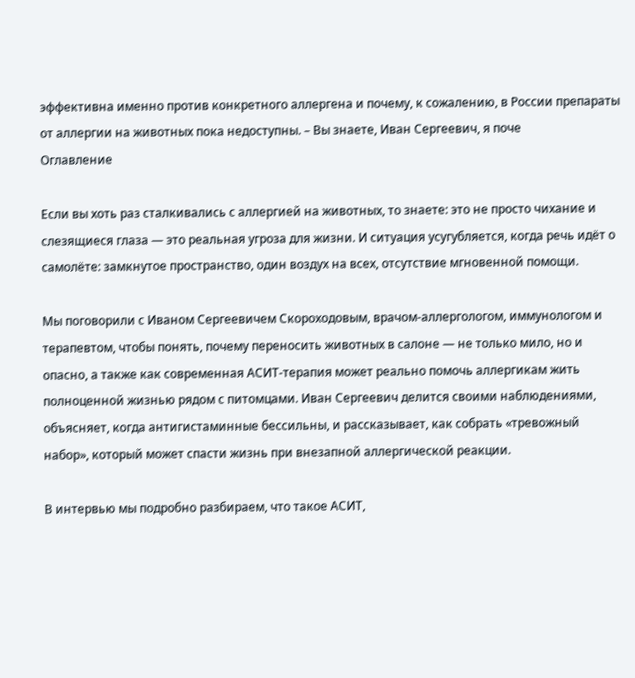эффективна именно против конкретного аллергена и почему, к сожалению, в России препараты от аллергии на животных пока недоступны. – Вы знаете, Иван Сергеевич, я поче
Оглавление

Если вы хоть раз сталкивались с аллергией на животных, то знаете: это не просто чихание и слезящиеся глаза — это реальная угроза для жизни. И ситуация усугубляется, когда речь идёт о самолёте: замкнутое пространство, один воздух на всех, отсутствие мгновенной помощи.

Мы поговорили с Иваном Сергеевичем Скороходовым, врачом-аллергологом, иммунологом и терапевтом, чтобы понять, почему переносить животных в салоне — не только мило, но и опасно, а также как современная АСИТ-терапия может реально помочь аллергикам жить полноценной жизнью рядом с питомцами. Иван Сергеевич делится своими наблюдениями, объясняет, когда антигистаминные бессильны, и рассказывает, как собрать «тревожный набор», который может спасти жизнь при внезапной аллергической реакции.

В интервью мы подробно разбираем, что такое АСИТ,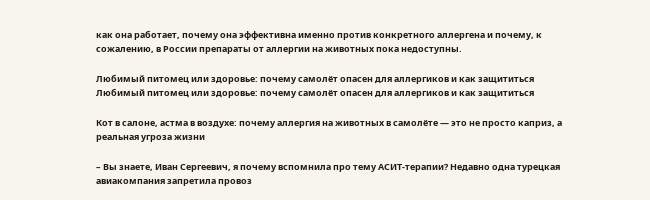как она работает, почему она эффективна именно против конкретного аллергена и почему, к сожалению, в России препараты от аллергии на животных пока недоступны.

Любимый питомец или здоровье: почему самолёт опасен для аллергиков и как защититься
Любимый питомец или здоровье: почему самолёт опасен для аллергиков и как защититься

Кот в салоне, астма в воздухе: почему аллергия на животных в самолёте — это не просто каприз, а реальная угроза жизни

– Вы знаете, Иван Сергеевич, я почему вспомнила про тему АСИТ-терапии? Недавно одна турецкая авиакомпания запретила провоз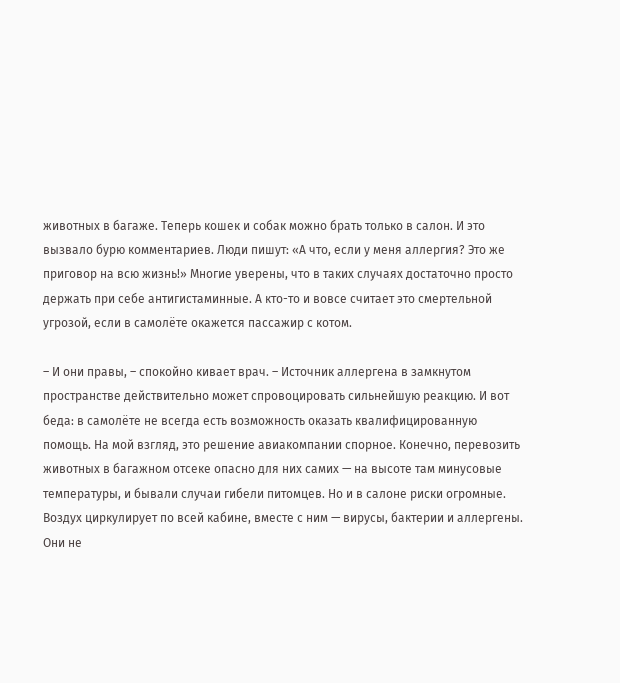животных в багаже. Теперь кошек и собак можно брать только в салон. И это вызвало бурю комментариев. Люди пишут: «А что, если у меня аллергия? Это же приговор на всю жизнь!» Многие уверены, что в таких случаях достаточно просто держать при себе антигистаминные. А кто-то и вовсе считает это смертельной угрозой, если в самолёте окажется пассажир с котом.

– И они правы, – спокойно кивает врач. – Источник аллергена в замкнутом пространстве действительно может спровоцировать сильнейшую реакцию. И вот беда: в самолёте не всегда есть возможность оказать квалифицированную помощь. На мой взгляд, это решение авиакомпании спорное. Конечно, перевозить животных в багажном отсеке опасно для них самих — на высоте там минусовые температуры, и бывали случаи гибели питомцев. Но и в салоне риски огромные. Воздух циркулирует по всей кабине, вместе с ним — вирусы, бактерии и аллергены. Они не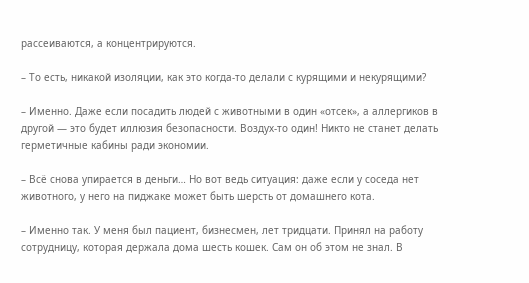рассеиваются, а концентрируются.

– То есть, никакой изоляции, как это когда-то делали с курящими и некурящими?

– Именно. Даже если посадить людей с животными в один «отсек», а аллергиков в другой — это будет иллюзия безопасности. Воздух-то один! Никто не станет делать герметичные кабины ради экономии.

– Всё снова упирается в деньги… Но вот ведь ситуация: даже если у соседа нет животного, у него на пиджаке может быть шерсть от домашнего кота.

– Именно так. У меня был пациент, бизнесмен, лет тридцати. Принял на работу сотрудницу, которая держала дома шесть кошек. Сам он об этом не знал. В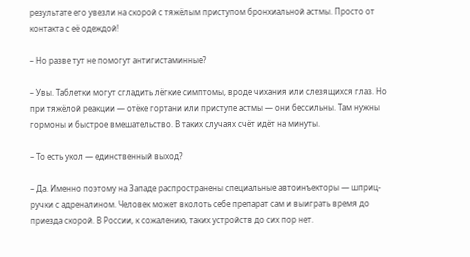результате его увезли на скорой с тяжёлым приступом бронхиальной астмы. Просто от контакта с её одеждой!

– Но разве тут не помогут антигистаминные?

– Увы. Таблетки могут сгладить лёгкие симптомы, вроде чихания или слезящихся глаз. Но при тяжёлой реакции — отёке гортани или приступе астмы — они бессильны. Там нужны гормоны и быстрое вмешательство. В таких случаях счёт идёт на минуты.

– То есть укол — единственный выход?

– Да. Именно поэтому на Западе распространены специальные автоинъекторы — шприц-ручки с адреналином. Человек может вколоть себе препарат сам и выиграть время до приезда скорой. В России, к сожалению, таких устройств до сих пор нет.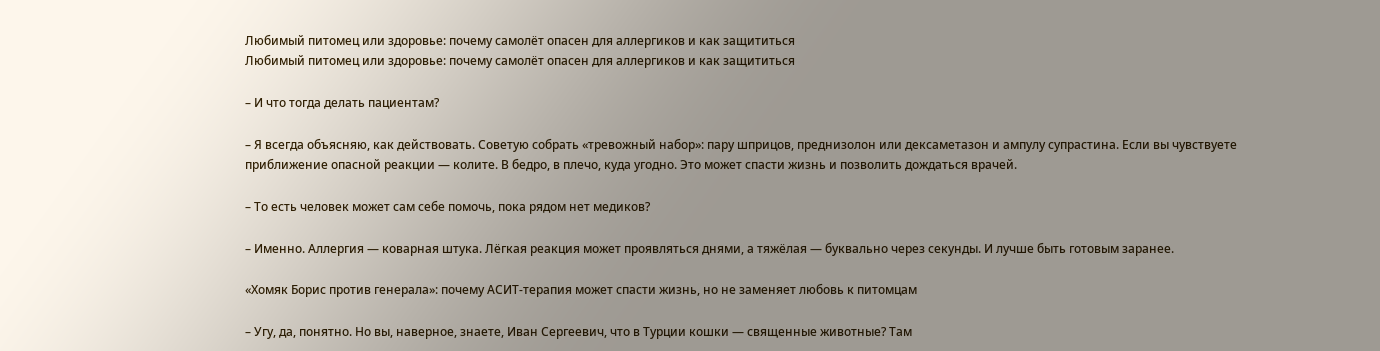Любимый питомец или здоровье: почему самолёт опасен для аллергиков и как защититься
Любимый питомец или здоровье: почему самолёт опасен для аллергиков и как защититься

– И что тогда делать пациентам?

– Я всегда объясняю, как действовать. Советую собрать «тревожный набор»: пару шприцов, преднизолон или дексаметазон и ампулу супрастина. Если вы чувствуете приближение опасной реакции — колите. В бедро, в плечо, куда угодно. Это может спасти жизнь и позволить дождаться врачей.

– То есть человек может сам себе помочь, пока рядом нет медиков?

– Именно. Аллергия — коварная штука. Лёгкая реакция может проявляться днями, а тяжёлая — буквально через секунды. И лучше быть готовым заранее.

«Хомяк Борис против генерала»: почему АСИТ-терапия может спасти жизнь, но не заменяет любовь к питомцам

– Угу, да, понятно. Но вы, наверное, знаете, Иван Сергеевич, что в Турции кошки — священные животные? Там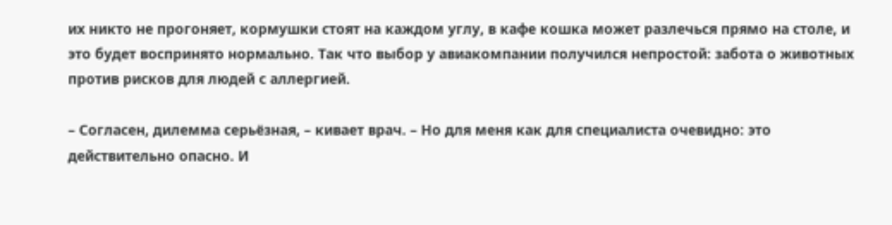их никто не прогоняет, кормушки стоят на каждом углу, в кафе кошка может разлечься прямо на столе, и это будет воспринято нормально. Так что выбор у авиакомпании получился непростой: забота о животных против рисков для людей с аллергией.

– Согласен, дилемма серьёзная, – кивает врач. – Но для меня как для специалиста очевидно: это действительно опасно. И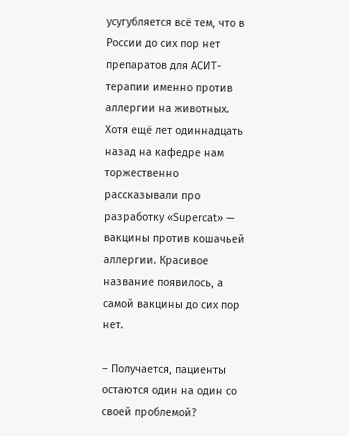усугубляется всё тем, что в России до сих пор нет препаратов для АСИТ-терапии именно против аллергии на животных. Хотя ещё лет одиннадцать назад на кафедре нам торжественно рассказывали про разработку «Supercat» — вакцины против кошачьей аллергии. Красивое название появилось, а самой вакцины до сих пор нет.

– Получается, пациенты остаются один на один со своей проблемой?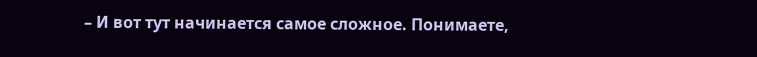– И вот тут начинается самое сложное. Понимаете,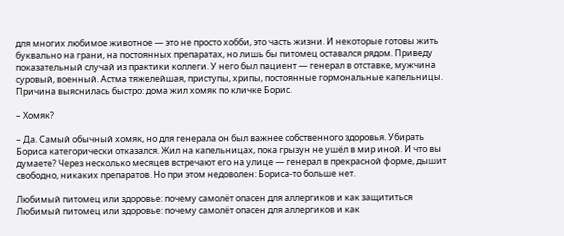для многих любимое животное — это не просто хобби, это часть жизни. И некоторые готовы жить буквально на грани, на постоянных препаратах, но лишь бы питомец оставался рядом. Приведу показательный случай из практики коллеги. У него был пациент — генерал в отставке, мужчина суровый, военный. Астма тяжелейшая, приступы, хрипы, постоянные гормональные капельницы. Причина выяснилась быстро: дома жил хомяк по кличке Борис.

– Хомяк?

– Да. Самый обычный хомяк, но для генерала он был важнее собственного здоровья. Убирать Бориса категорически отказался. Жил на капельницах, пока грызун не ушёл в мир иной. И что вы думаете? Через несколько месяцев встречают его на улице — генерал в прекрасной форме, дышит свободно, никаких препаратов. Но при этом недоволен: Бориса-то больше нет.

Любимый питомец или здоровье: почему самолёт опасен для аллергиков и как защититься
Любимый питомец или здоровье: почему самолёт опасен для аллергиков и как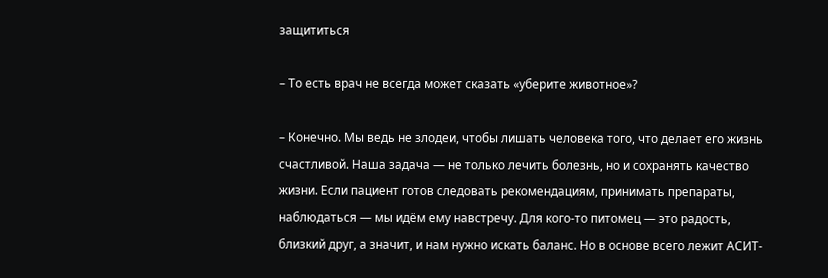защититься

– То есть врач не всегда может сказать «уберите животное»?

– Конечно. Мы ведь не злодеи, чтобы лишать человека того, что делает его жизнь счастливой. Наша задача — не только лечить болезнь, но и сохранять качество жизни. Если пациент готов следовать рекомендациям, принимать препараты, наблюдаться — мы идём ему навстречу. Для кого-то питомец — это радость, близкий друг, а значит, и нам нужно искать баланс. Но в основе всего лежит АСИТ-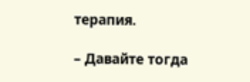терапия.

– Давайте тогда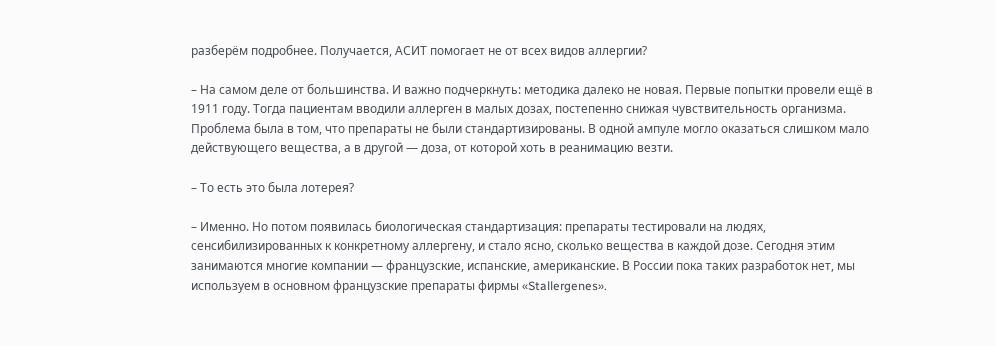разберём подробнее. Получается, АСИТ помогает не от всех видов аллергии?

– На самом деле от большинства. И важно подчеркнуть: методика далеко не новая. Первые попытки провели ещё в 1911 году. Тогда пациентам вводили аллерген в малых дозах, постепенно снижая чувствительность организма. Проблема была в том, что препараты не были стандартизированы. В одной ампуле могло оказаться слишком мало действующего вещества, а в другой — доза, от которой хоть в реанимацию везти.

– То есть это была лотерея?

– Именно. Но потом появилась биологическая стандартизация: препараты тестировали на людях, сенсибилизированных к конкретному аллергену, и стало ясно, сколько вещества в каждой дозе. Сегодня этим занимаются многие компании — французские, испанские, американские. В России пока таких разработок нет, мы используем в основном французские препараты фирмы «Stallergenes».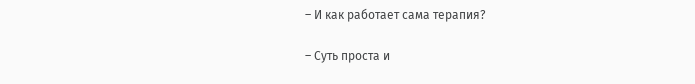– И как работает сама терапия?

– Суть проста и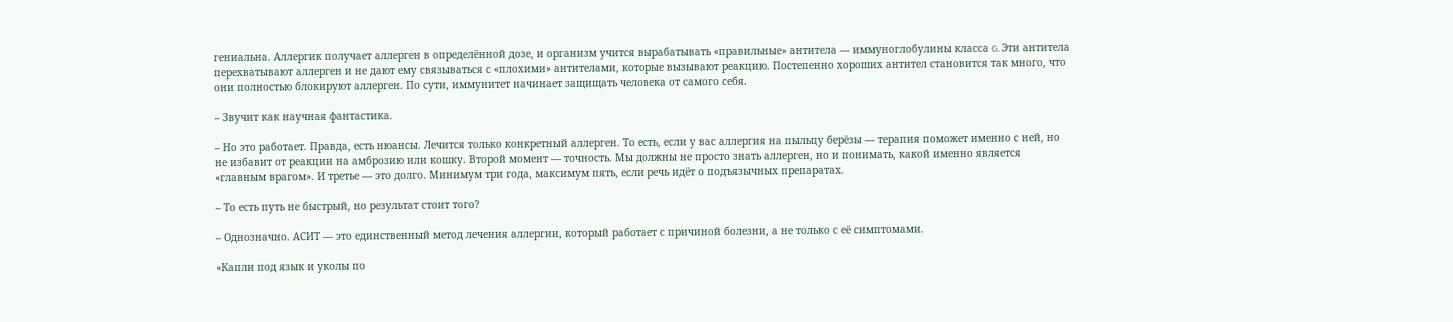гениальна. Аллергик получает аллерген в определённой дозе, и организм учится вырабатывать «правильные» антитела — иммуноглобулины класса G. Эти антитела перехватывают аллерген и не дают ему связываться с «плохими» антителами, которые вызывают реакцию. Постепенно хороших антител становится так много, что они полностью блокируют аллерген. По сути, иммунитет начинает защищать человека от самого себя.

– Звучит как научная фантастика.

– Но это работает. Правда, есть нюансы. Лечится только конкретный аллерген. То есть, если у вас аллергия на пыльцу берёзы — терапия поможет именно с ней, но не избавит от реакции на амброзию или кошку. Второй момент — точность. Мы должны не просто знать аллерген, но и понимать, какой именно является «главным врагом». И третье — это долго. Минимум три года, максимум пять, если речь идёт о подъязычных препаратах.

– То есть путь не быстрый, но результат стоит того?

– Однозначно. АСИТ — это единственный метод лечения аллергии, который работает с причиной болезни, а не только с её симптомами.

«Капли под язык и уколы по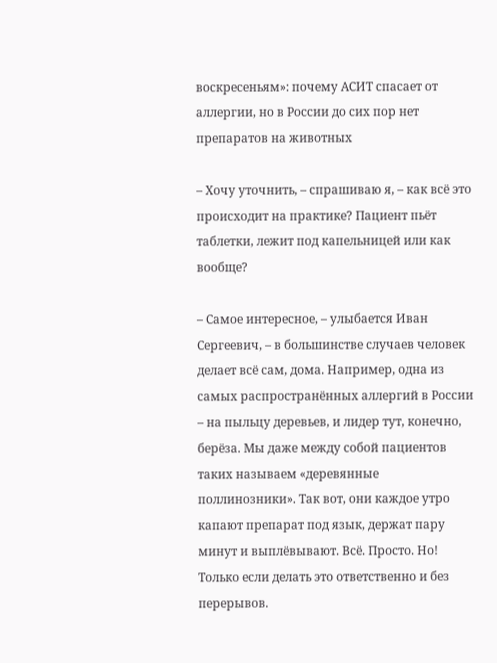воскресеньям»: почему АСИТ спасает от аллергии, но в России до сих пор нет препаратов на животных

– Хочу уточнить, – спрашиваю я, – как всё это происходит на практике? Пациент пьёт таблетки, лежит под капельницей или как вообще?

– Самое интересное, – улыбается Иван Сергеевич, – в большинстве случаев человек делает всё сам, дома. Например, одна из самых распространённых аллергий в России – на пыльцу деревьев, и лидер тут, конечно, берёза. Мы даже между собой пациентов таких называем «деревянные поллинозники». Так вот, они каждое утро капают препарат под язык, держат пару минут и выплёвывают. Всё. Просто. Но! Только если делать это ответственно и без перерывов.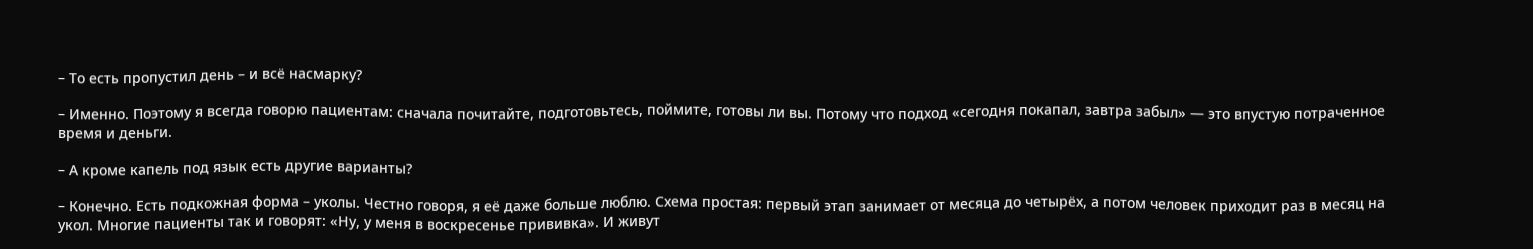– То есть пропустил день – и всё насмарку?

– Именно. Поэтому я всегда говорю пациентам: сначала почитайте, подготовьтесь, поймите, готовы ли вы. Потому что подход «сегодня покапал, завтра забыл» — это впустую потраченное время и деньги.

– А кроме капель под язык есть другие варианты?

– Конечно. Есть подкожная форма – уколы. Честно говоря, я её даже больше люблю. Схема простая: первый этап занимает от месяца до четырёх, а потом человек приходит раз в месяц на укол. Многие пациенты так и говорят: «Ну, у меня в воскресенье прививка». И живут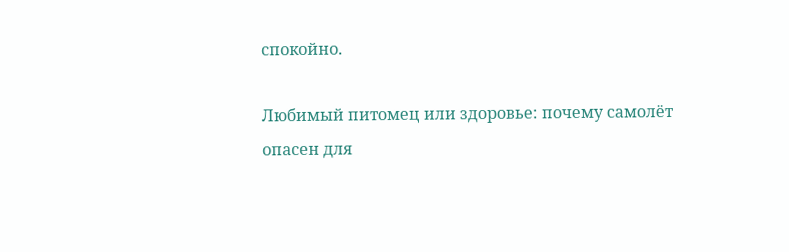спокойно.

Любимый питомец или здоровье: почему самолёт опасен для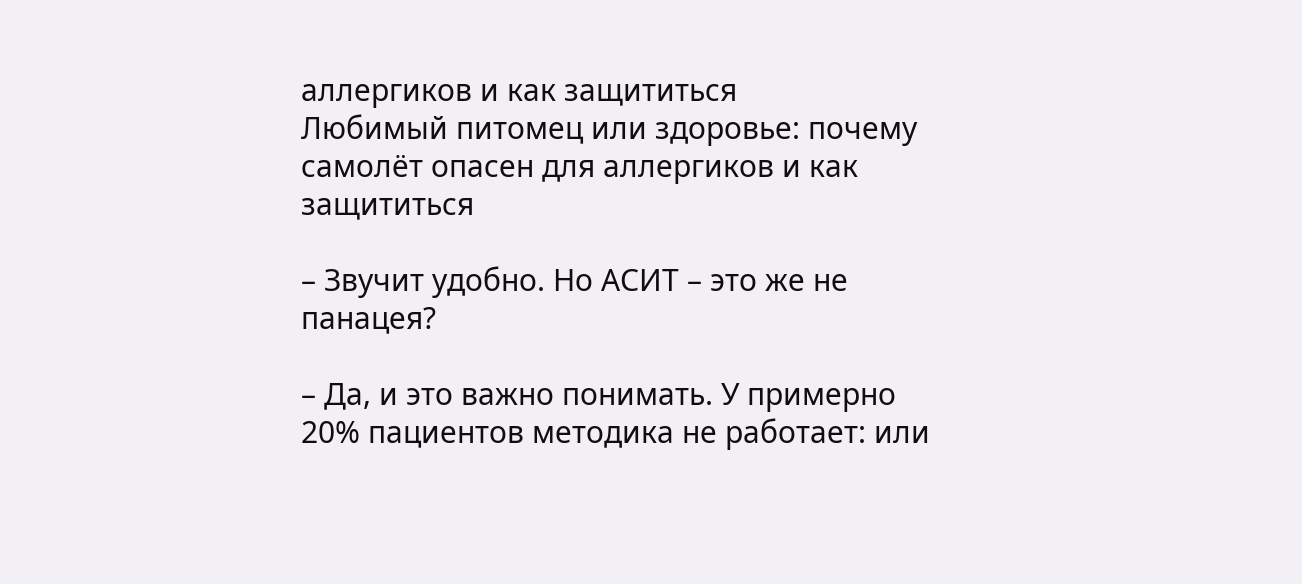аллергиков и как защититься
Любимый питомец или здоровье: почему самолёт опасен для аллергиков и как защититься

– Звучит удобно. Но АСИТ – это же не панацея?

– Да, и это важно понимать. У примерно 20% пациентов методика не работает: или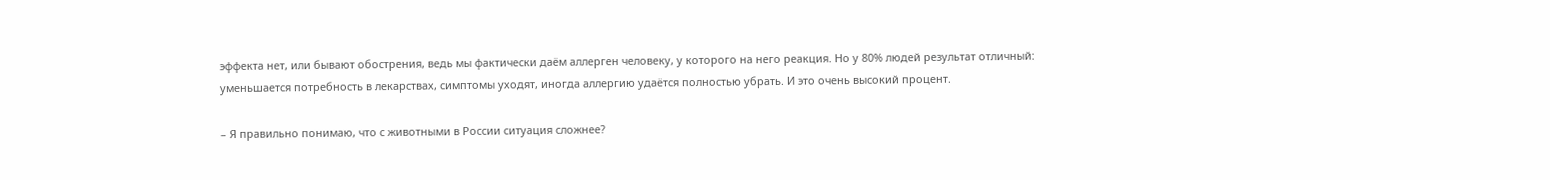эффекта нет, или бывают обострения, ведь мы фактически даём аллерген человеку, у которого на него реакция. Но у 80% людей результат отличный: уменьшается потребность в лекарствах, симптомы уходят, иногда аллергию удаётся полностью убрать. И это очень высокий процент.

– Я правильно понимаю, что с животными в России ситуация сложнее?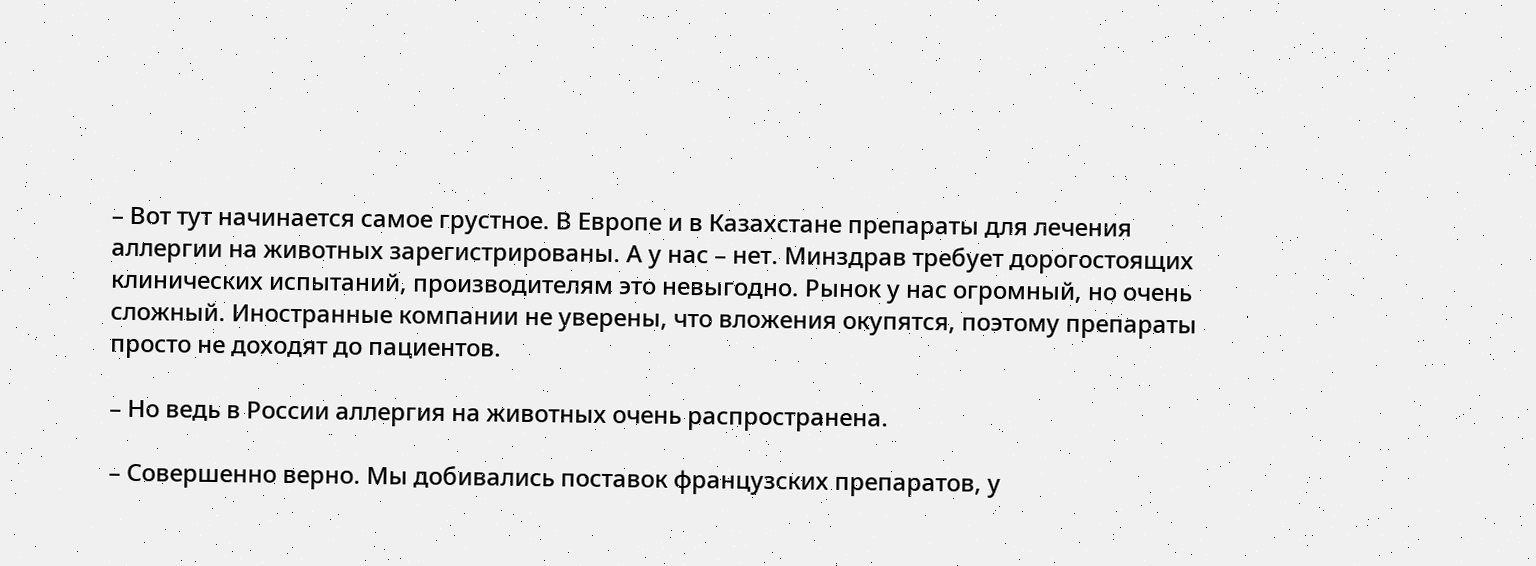– Вот тут начинается самое грустное. В Европе и в Казахстане препараты для лечения аллергии на животных зарегистрированы. А у нас – нет. Минздрав требует дорогостоящих клинических испытаний, производителям это невыгодно. Рынок у нас огромный, но очень сложный. Иностранные компании не уверены, что вложения окупятся, поэтому препараты просто не доходят до пациентов.

– Но ведь в России аллергия на животных очень распространена.

– Совершенно верно. Мы добивались поставок французских препаратов, у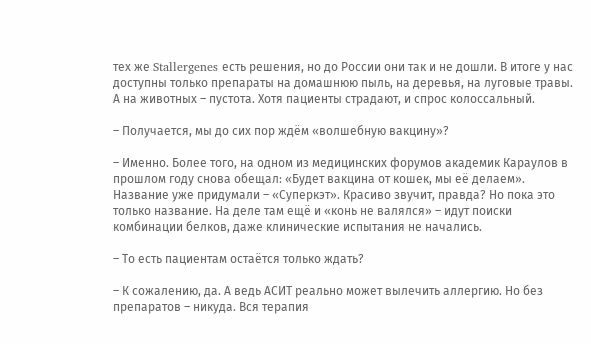тех же Stallergenes есть решения, но до России они так и не дошли. В итоге у нас доступны только препараты на домашнюю пыль, на деревья, на луговые травы. А на животных – пустота. Хотя пациенты страдают, и спрос колоссальный.

– Получается, мы до сих пор ждём «волшебную вакцину»?

– Именно. Более того, на одном из медицинских форумов академик Караулов в прошлом году снова обещал: «Будет вакцина от кошек, мы её делаем». Название уже придумали – «Суперкэт». Красиво звучит, правда? Но пока это только название. На деле там ещё и «конь не валялся» – идут поиски комбинации белков, даже клинические испытания не начались.

– То есть пациентам остаётся только ждать?

– К сожалению, да. А ведь АСИТ реально может вылечить аллергию. Но без препаратов – никуда. Вся терапия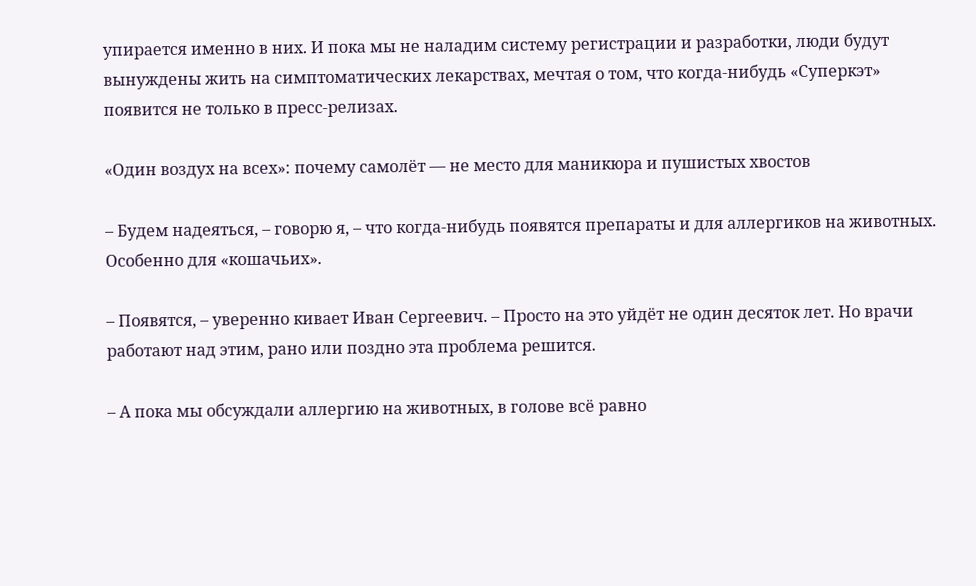упирается именно в них. И пока мы не наладим систему регистрации и разработки, люди будут вынуждены жить на симптоматических лекарствах, мечтая о том, что когда-нибудь «Суперкэт» появится не только в пресс-релизах.

«Один воздух на всех»: почему самолёт — не место для маникюра и пушистых хвостов

– Будем надеяться, – говорю я, – что когда-нибудь появятся препараты и для аллергиков на животных. Особенно для «кошачьих».

– Появятся, – уверенно кивает Иван Сергеевич. – Просто на это уйдёт не один десяток лет. Но врачи работают над этим, рано или поздно эта проблема решится.

– А пока мы обсуждали аллергию на животных, в голове всё равно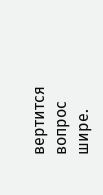вертится вопрос шире.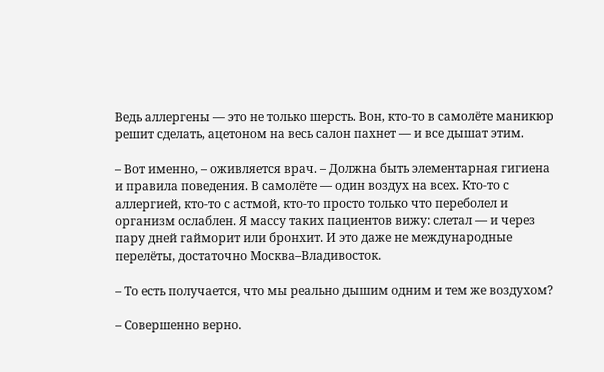Ведь аллергены — это не только шерсть. Вон, кто-то в самолёте маникюр решит сделать, ацетоном на весь салон пахнет — и все дышат этим.

– Вот именно, – оживляется врач. – Должна быть элементарная гигиена и правила поведения. В самолёте — один воздух на всех. Кто-то с аллергией, кто-то с астмой, кто-то просто только что переболел и организм ослаблен. Я массу таких пациентов вижу: слетал — и через пару дней гайморит или бронхит. И это даже не международные перелёты, достаточно Москва–Владивосток.

– То есть получается, что мы реально дышим одним и тем же воздухом?

– Совершенно верно.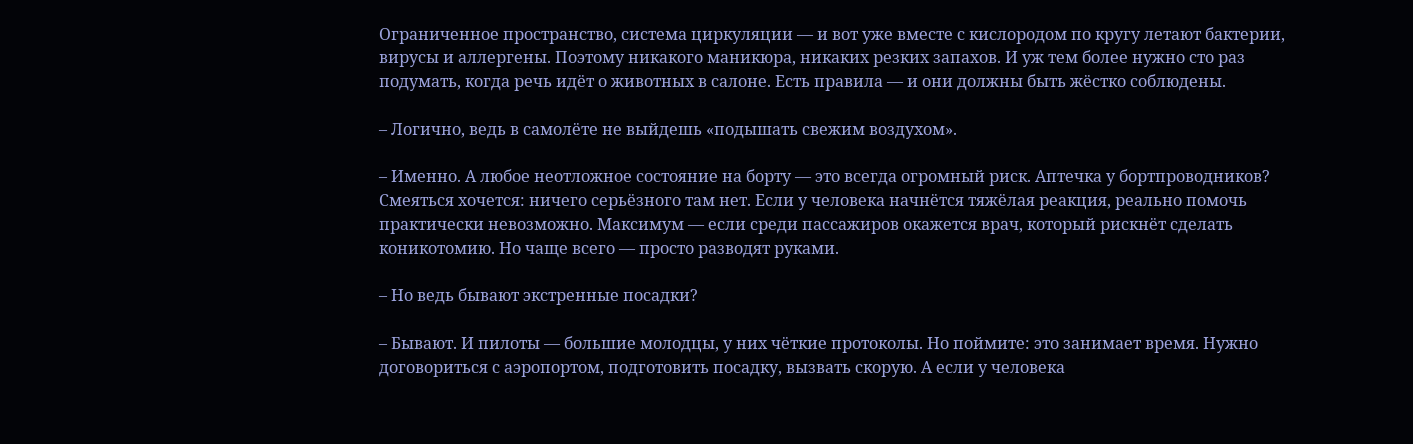Ограниченное пространство, система циркуляции — и вот уже вместе с кислородом по кругу летают бактерии, вирусы и аллергены. Поэтому никакого маникюра, никаких резких запахов. И уж тем более нужно сто раз подумать, когда речь идёт о животных в салоне. Есть правила — и они должны быть жёстко соблюдены.

– Логично, ведь в самолёте не выйдешь «подышать свежим воздухом».

– Именно. А любое неотложное состояние на борту — это всегда огромный риск. Аптечка у бортпроводников? Смеяться хочется: ничего серьёзного там нет. Если у человека начнётся тяжёлая реакция, реально помочь практически невозможно. Максимум — если среди пассажиров окажется врач, который рискнёт сделать коникотомию. Но чаще всего — просто разводят руками.

– Но ведь бывают экстренные посадки?

– Бывают. И пилоты — большие молодцы, у них чёткие протоколы. Но поймите: это занимает время. Нужно договориться с аэропортом, подготовить посадку, вызвать скорую. А если у человека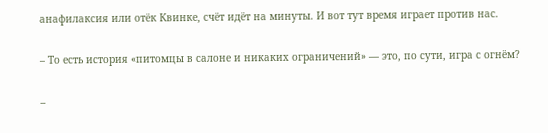анафилаксия или отёк Квинке, счёт идёт на минуты. И вот тут время играет против нас.

– То есть история «питомцы в салоне и никаких ограничений» — это, по сути, игра с огнём?

–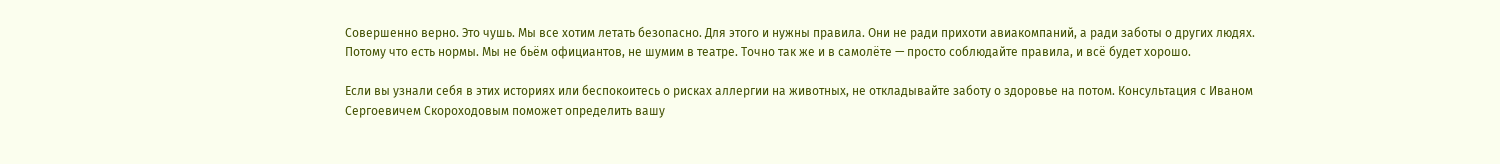Совершенно верно. Это чушь. Мы все хотим летать безопасно. Для этого и нужны правила. Они не ради прихоти авиакомпаний, а ради заботы о других людях. Потому что есть нормы. Мы не бьём официантов, не шумим в театре. Точно так же и в самолёте — просто соблюдайте правила, и всё будет хорошо.

Если вы узнали себя в этих историях или беспокоитесь о рисках аллергии на животных, не откладывайте заботу о здоровье на потом. Консультация с Иваном Сергоевичем Скороходовым поможет определить вашу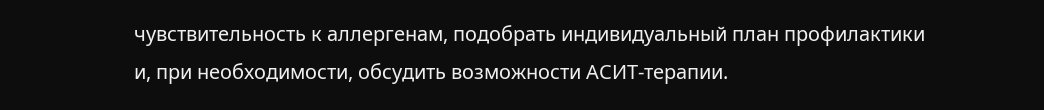чувствительность к аллергенам, подобрать индивидуальный план профилактики и, при необходимости, обсудить возможности АСИТ-терапии.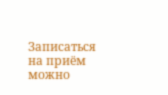Записаться на приём можно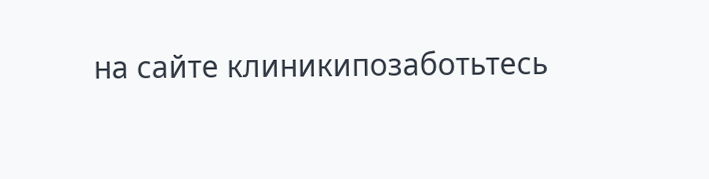на сайте клиникипозаботьтесь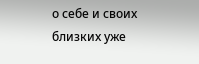о себе и своих близких уже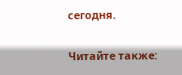сегодня.

Читайте также: